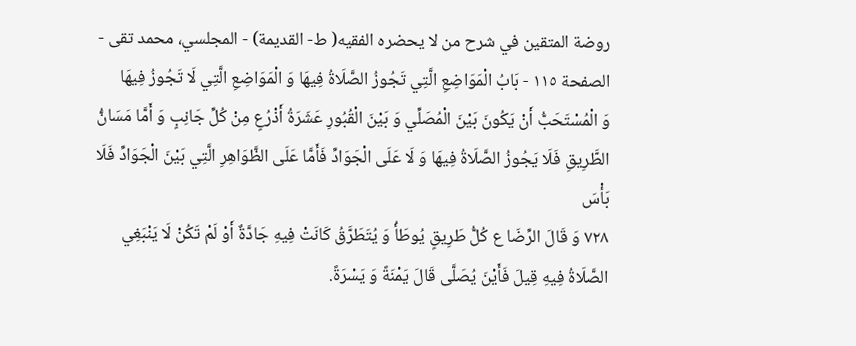روضة المتقين في شرح من لا يحضره الفقيه( ط- القديمة) - المجلسي، محمد تقى - الصفحة ١١٥ - بَابُ الْمَوَاضِعِ الَّتِي تَجُوزُ الصَّلَاةُ فِيهَا وَ الْمَوَاضِعِ الَّتِي لَا تَجُوزُ فِيهَا
وَ الْمُسْتَحَبُّ أَنْ يَكُونَ بَيْنَ الْمُصَلِّي وَ بَيْنَ الْقُبُورِ عَشَرَةُ أَذْرُعٍ مِنْ كُلِّ جَانِبٍ وَ أَمَّا مَسَانُّ الطَّرِيقِ فَلَا يَجُوزُ الصَّلَاةُ فِيهَا وَ لَا عَلَى الْجَوَادِّ فَأَمَّا عَلَى الظَّوَاهِرِ الَّتِي بَيْنَ الْجَوَادِّ فَلَا بَأْسَ
٧٢٨ وَ قَالَ الرِّضَا ع كُلُّ طَرِيقٍ يُوطَأُ وَ يُتَطَرَّقُ كَانَتْ فِيهِ جَادَّةٌ أَوْ لَمْ تَكُنْ لَا يَنْبَغِي الصَّلَاةُ فِيهِ قِيلَ فَأَيْنَ يُصَلَّى قَالَ يَمْنَةً وَ يَسْرَةً.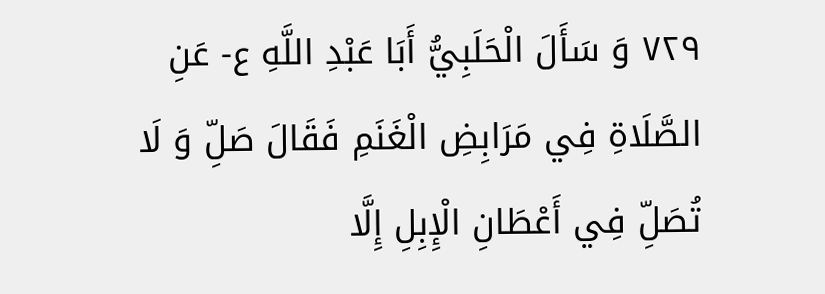٧٢٩ وَ سَأَلَ الْحَلَبِيُّ أَبَا عَبْدِ اللَّهِ ع- عَنِ الصَّلَاةِ فِي مَرَابِضِ الْغَنَمِ فَقَالَ صَلِّ وَ لَا تُصَلِّ فِي أَعْطَانِ الْإِبِلِ إِلَّا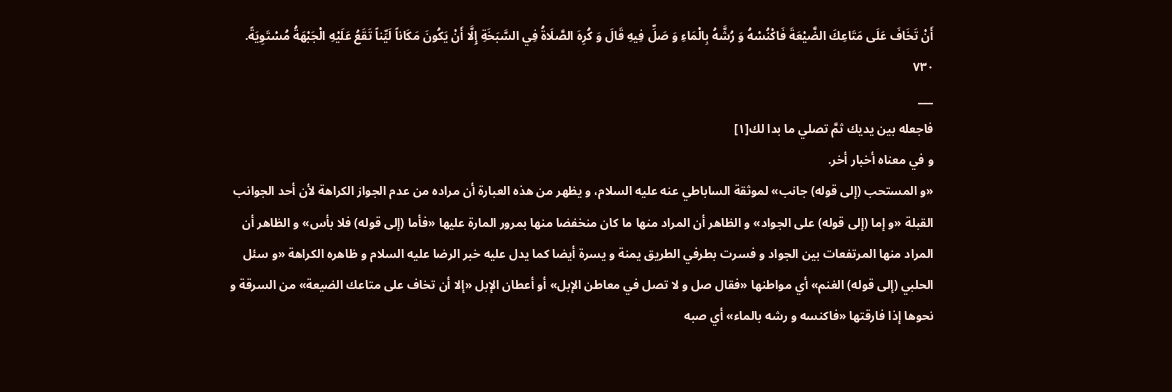أَنْ تَخَافَ عَلَى مَتَاعِكَ الضَّيْعَةَ فَاكْنُسْهُ وَ رُشَّهُ بِالْمَاءِ وَ صَلِّ فِيهِ قَالَ وَ كُرِهَ الصَّلَاةُ فِي السَّبَخَةِ إِلَّا أَنْ يَكُونَ مَكَاناً لَيِّناً تَقَعُ عَلَيْهِ الْجَبْهَةُ مُسْتَوِيَةً.
٧٣٠
___
فاجعله بين يديك ثمَّ تصلي ما بدا لك[١]
و في معناه أخبار أخر.
«و المستحب (إلى قوله) جانب» لموثقة الساباطي عنه عليه السلام، و يظهر من هذه العبارة أن مراده من عدم الجواز الكراهة لأن أحد الجوانب القبلة «و إما (إلى قوله) على الجواد» و الظاهر أن المراد منها ما كان منخفضا منها بمرور المارة عليها «فأما (إلى قوله) فلا بأس» و الظاهر أن المراد منها المرتفعات بين الجواد و فسرت بطرفي الطريق يمنة و يسرة أيضا كما يدل عليه خبر الرضا عليه السلام و ظاهره الكراهة «و سئل الحلبي (إلى قوله) الغنم» أي مواطنها «فقال صل و لا تصل في معاطن الإبل» أو أعطان الإبل «إلا أن تخاف على متاعك الضيعة» من السرقة و نحوها إذا فارقتها «فاكنسه و رشه بالماء» أي صبه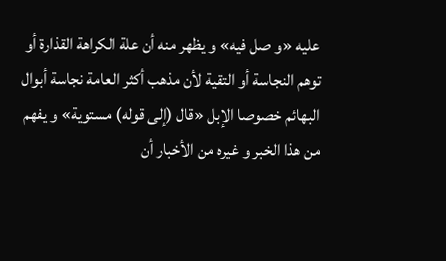عليه «و صل فيه» و يظهر منه أن علة الكراهة القذارة أو توهم النجاسة أو التقية لأن مذهب أكثر العامة نجاسة أبوال البهائم خصوصا الإبل «قال (إلى قوله) مستوية» و يفهم من هذا الخبر و غيره من الأخبار أن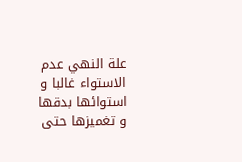علة النهي عدم الاستواء غالبا و استوائها بدقها و تغميزها حتى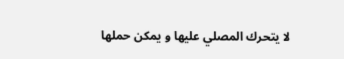لا يتحرك المصلي عليها و يمكن حملها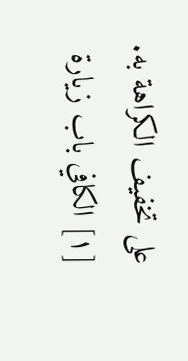على تخفيف الكراهة به.
[١] الكافي باب زيارة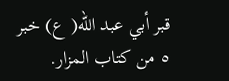قبر أبي عبد اللّه( ع) خبر ٥ من كتاب المزار.